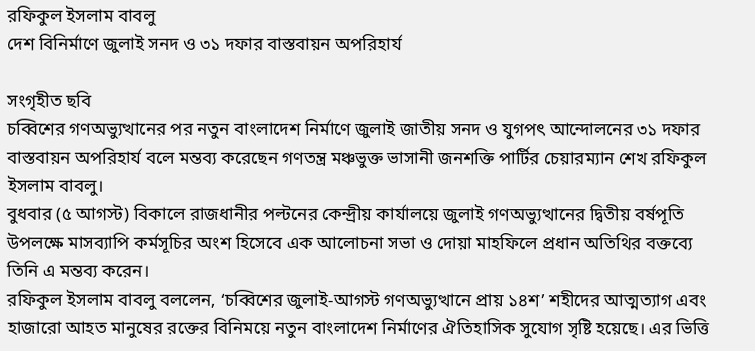রফিকুল ইসলাম বাবলু
দেশ বিনির্মাণে জুলাই সনদ ও ৩১ দফার বাস্তবায়ন অপরিহার্য

সংগৃহীত ছবি
চব্বিশের গণঅভ্যুত্থানের পর নতুন বাংলাদেশ নির্মাণে জুলাই জাতীয় সনদ ও যুগপৎ আন্দোলনের ৩১ দফার বাস্তবায়ন অপরিহার্য বলে মন্তব্য করেছেন গণতন্ত্র মঞ্চভুক্ত ভাসানী জনশক্তি পার্টির চেয়ারম্যান শেখ রফিকুল ইসলাম বাবলু।
বুধবার (৫ আগস্ট) বিকালে রাজধানীর পল্টনের কেন্দ্রীয় কার্যালয়ে জুলাই গণঅভ্যুত্থানের দ্বিতীয় বর্ষপূতি উপলক্ষে মাসব্যাপি কর্মসূচির অংশ হিসেবে এক আলোচনা সভা ও দোয়া মাহফিলে প্রধান অতিথির বক্তব্যে তিনি এ মন্তব্য করেন।
রফিকুল ইসলাম বাবলু বললেন, ‘চব্বিশের জুলাই-আগস্ট গণঅভ্যুত্থানে প্রায় ১৪শ’ শহীদের আত্মত্যাগ এবং হাজারো আহত মানুষের রক্তের বিনিময়ে নতুন বাংলাদেশ নির্মাণের ঐতিহাসিক সুযোগ সৃষ্টি হয়েছে। এর ভিত্তি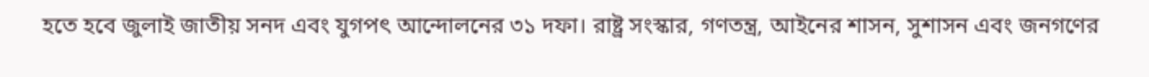হতে হবে জুলাই জাতীয় সনদ এবং যুগপৎ আন্দোলনের ৩১ দফা। রাষ্ট্র সংস্কার, গণতন্ত্র, আইনের শাসন, সুশাসন এবং জনগণের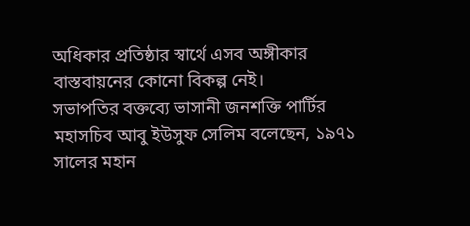অধিকার প্রতিষ্ঠার স্বার্থে এসব অঙ্গীকার বাস্তবায়নের কোনো বিকল্প নেই।
সভাপতির বক্তব্যে ভাসানী জনশক্তি পার্টির মহাসচিব আবু ইউসুফ সেলিম বলেছেন, ১৯৭১ সালের মহান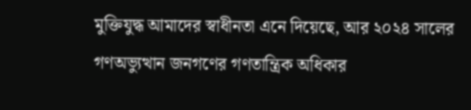মুক্তিযুদ্ধ আমাদের স্বাধীনতা এনে দিয়েছে, আর ২০২৪ সালের গণঅভ্যুত্থান জনগণের গণতান্ত্রিক অধিকার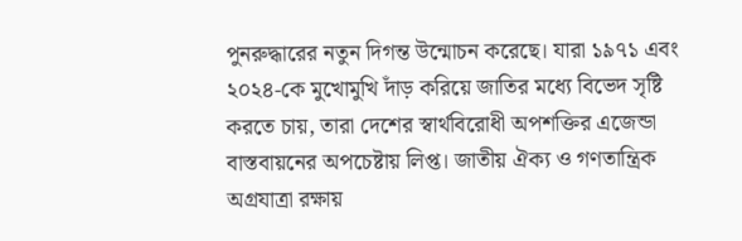পুনরুদ্ধারের নতুন দিগন্ত উন্মোচন করেছে। যারা ১৯৭১ এবং ২০২৪-কে মুখোমুখি দাঁড় করিয়ে জাতির মধ্যে বিভেদ সৃষ্টি করতে চায়, তারা দেশের স্বার্থবিরোধী অপশক্তির এজেন্ডা বাস্তবায়নের অপচেষ্টায় লিপ্ত। জাতীয় ঐক্য ও গণতান্ত্রিক অগ্রযাত্রা রক্ষায়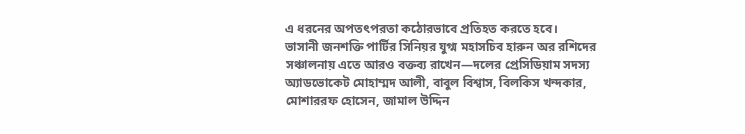এ ধরনের অপতৎপরতা কঠোরভাবে প্রতিহত করতে হবে।
ভাসানী জনশক্তি পার্টির সিনিয়র যুগ্ম মহাসচিব হারুন অর রশিদের সঞ্চালনায় এতে আরও বক্তব্য রাখেন—দলের প্রেসিডিয়াম সদস্য অ্যাডভোকেট মোহাম্মদ আলী, বাবুল বিশ্বাস, বিলকিস খন্দকার, মোশাররফ হোসেন, জামাল উদ্দিন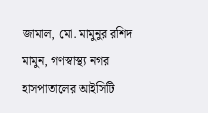জামাল, মো. মামুনুর রশিদ মামুন, গণস্বাস্থ্য নগর হাসপাতালের আইসিটি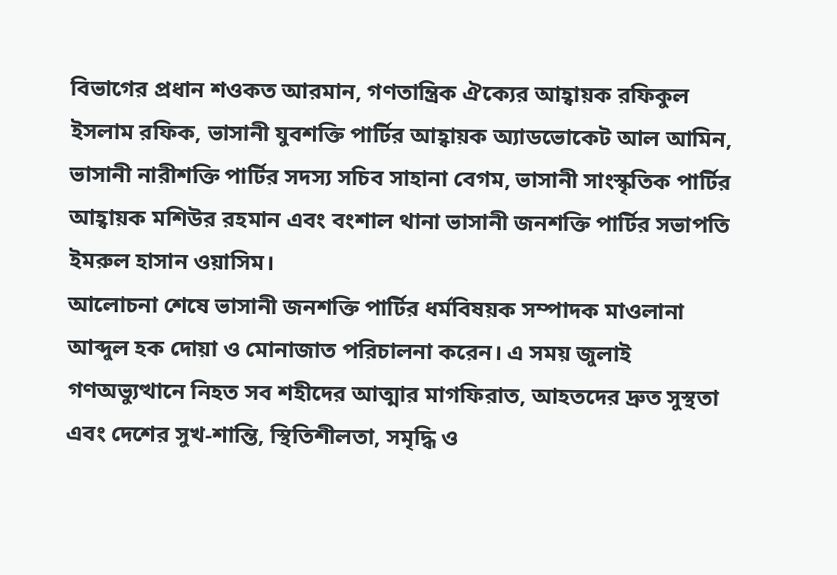বিভাগের প্রধান শওকত আরমান, গণতান্ত্রিক ঐক্যের আহ্বায়ক রফিকুল ইসলাম রফিক, ভাসানী যুবশক্তি পার্টির আহ্বায়ক অ্যাডভোকেট আল আমিন, ভাসানী নারীশক্তি পার্টির সদস্য সচিব সাহানা বেগম, ভাসানী সাংস্কৃতিক পার্টির আহ্বায়ক মশিউর রহমান এবং বংশাল থানা ভাসানী জনশক্তি পার্টির সভাপতি ইমরুল হাসান ওয়াসিম।
আলোচনা শেষে ভাসানী জনশক্তি পার্টির ধর্মবিষয়ক সম্পাদক মাওলানা আব্দুল হক দোয়া ও মোনাজাত পরিচালনা করেন। এ সময় জুলাই গণঅভ্যুত্থানে নিহত সব শহীদের আত্মার মাগফিরাত, আহতদের দ্রুত সুস্থতা এবং দেশের সুখ-শান্তি, স্থিতিশীলতা, সমৃদ্ধি ও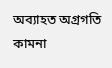অব্যাহত অগ্রগতি কামনা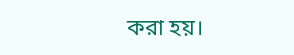করা হয়।